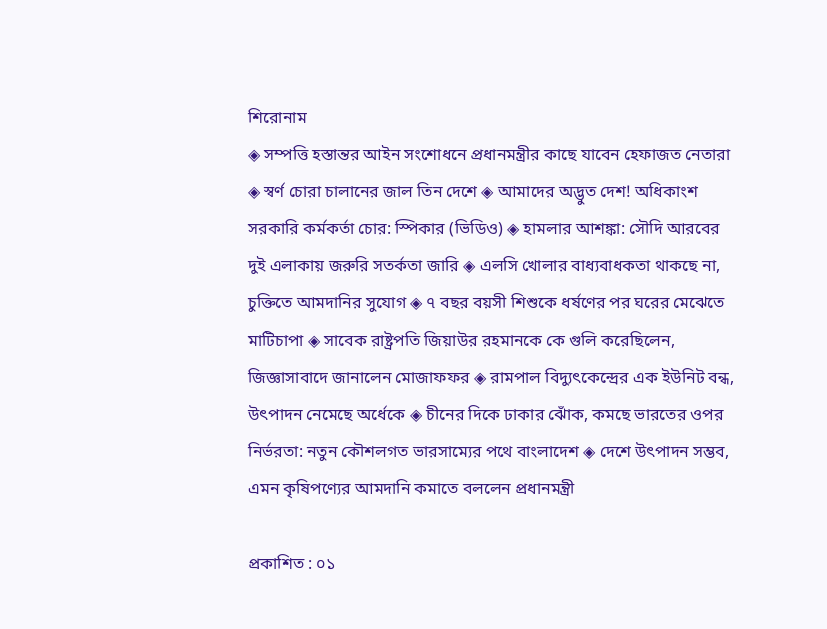শিরোনাম
◈ সম্পত্তি হস্তান্তর আইন সংশোধনে প্রধানমন্ত্রীর কাছে যাবেন হেফাজত নেতারা ◈ স্বর্ণ চোরা চালানের জাল তিন দেশে ◈ আমাদের অদ্ভুত দেশ! অধিকাংশ সরকারি কর্মকর্তা চোর: স্পিকার (ভিডিও) ◈ হামলার আশঙ্কা: সৌদি আরবের দুই এলাকায় জরুরি সতর্কতা জারি ◈ এলসি খোলার বাধ্যবাধকতা থাকছে না, চুক্তিতে আমদানির সুযোগ ◈ ৭ বছর বয়সী শিশুকে ধর্ষণের পর ঘরের মেঝেতে মাটিচাপা ◈ সাবেক রাষ্ট্রপতি জিয়াউর রহমানকে কে গুলি করেছিলেন, জিজ্ঞাসাবাদে জানালেন মোজাফফর ◈ রামপাল বিদ্যুৎকেন্দ্রের এক ইউনিট বন্ধ, উৎপাদন নেমেছে অর্ধেকে ◈ চীনের দিকে ঢাকার ঝোঁক, কমছে ভারতের ওপর নির্ভরতা: নতুন কৌশলগত ভারসাম্যের পথে বাংলাদেশ ◈ দেশে উৎপাদন সম্ভব, এমন কৃষিপণ্যের আমদানি কমাতে বললেন প্রধানমন্ত্রী

প্রকাশিত : ০১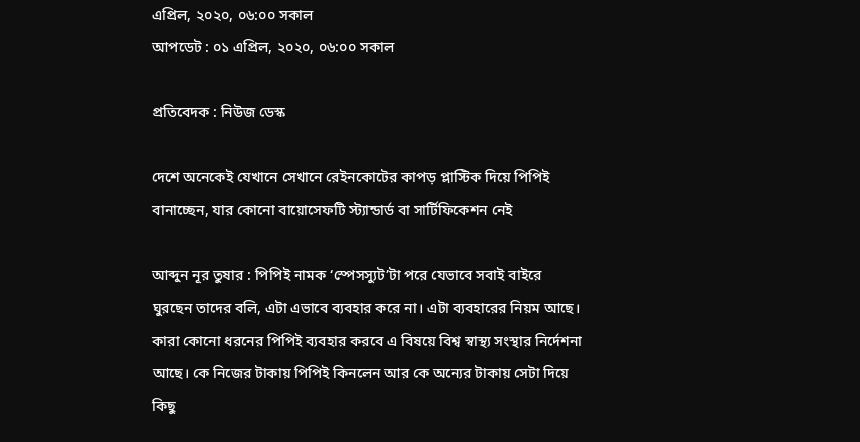এপ্রিল, ২০২০, ০৬:০০ সকাল
আপডেট : ০১ এপ্রিল, ২০২০, ০৬:০০ সকাল

প্রতিবেদক : নিউজ ডেস্ক

দেশে অনেকেই যেখানে সেখানে রেইনকোটের কাপড় প্লাস্টিক দিয়ে পিপিই বানাচ্ছেন, যার কোনো বায়োসেফটি স্ট্যান্ডার্ড বা সার্টিফিকেশন নেই

আব্দুন নূর তুষার : পিপিই নামক ‘স্পেসস্যুট’টা পরে যেভাবে সবাই বাইরে ঘুরছেন তাদের বলি, এটা এভাবে ব্যবহার করে না। এটা ব্যবহারের নিয়ম আছে। কারা কোনো ধরনের পিপিই ব্যবহার করবে এ বিষয়ে বিশ্ব স্বাস্থ্য সংস্থার নির্দেশনা আছে। কে নিজের টাকায় পিপিই কিনলেন আর কে অন্যের টাকায় সেটা দিয়ে কিছু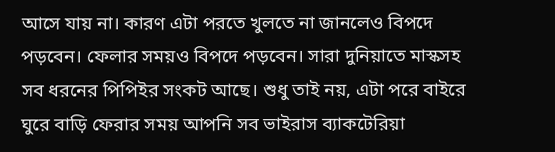আসে যায় না। কারণ এটা পরতে খুলতে না জানলেও বিপদে পড়বেন। ফেলার সময়ও বিপদে পড়বেন। সারা দুনিয়াতে মাস্কসহ সব ধরনের পিপিইর সংকট আছে। শুধু তাই নয়, এটা পরে বাইরে ঘুরে বাড়ি ফেরার সময় আপনি সব ভাইরাস ব্যাকটেরিয়া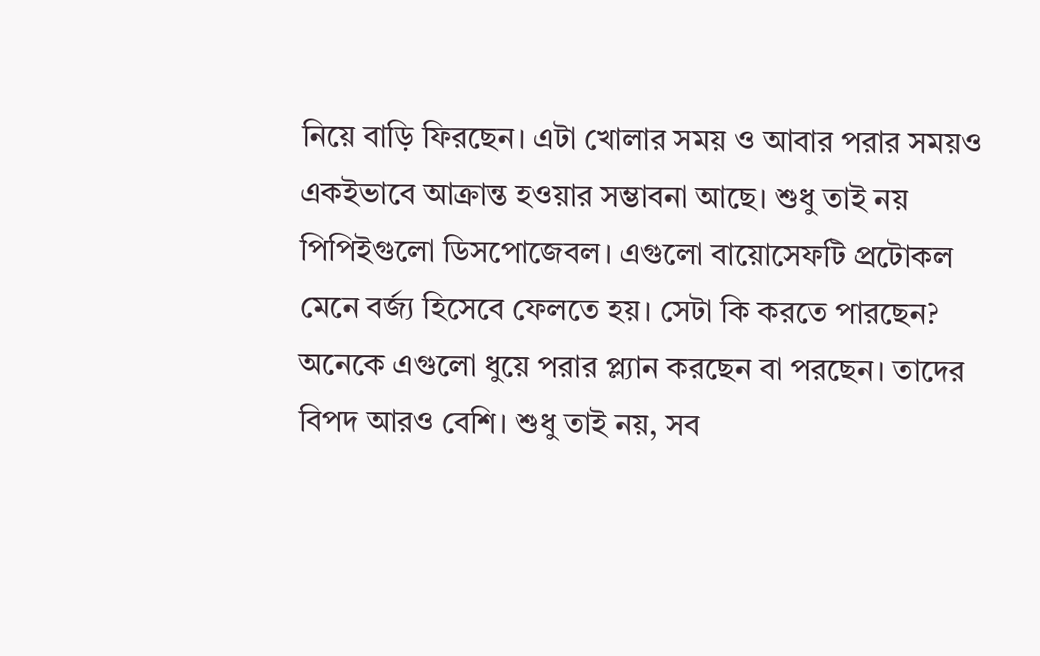নিয়ে বাড়ি ফিরছেন। এটা খোলার সময় ও আবার পরার সময়ও একইভাবে আক্রান্ত হওয়ার সম্ভাবনা আছে। শুধু তাই নয় পিপিইগুলো ডিসপোজেবল। এগুলো বায়োসেফটি প্রটোকল মেনে বর্জ্য হিসেবে ফেলতে হয়। সেটা কি করতে পারছেন? অনেকে এগুলো ধুয়ে পরার প্ল্যান করছেন বা পরছেন। তাদের বিপদ আরও বেশি। শুধু তাই নয়, সব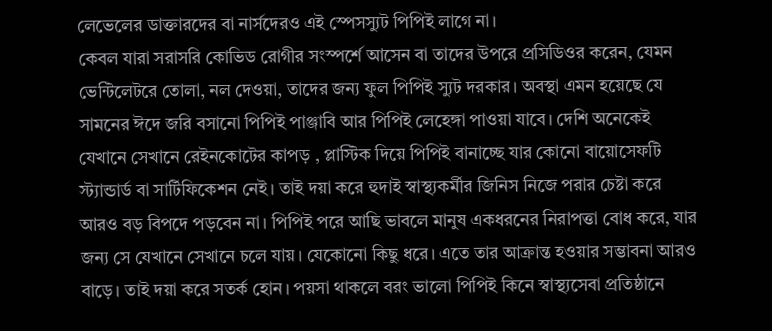লেভেলের ডাক্তারদের বা নার্সদেরও এই স্পেসস্যুট পিপিই লাগে না।
কেবল যারা সরাসরি কোভিড রোগীর সংস্পর্শে আসেন বা তাদের উপরে প্রসিডিওর করেন, যেমন ভেন্টিলেটরে তোলা, নল দেওয়া, তাদের জন্য ফুল পিপিই স্যুট দরকার। অবস্থা এমন হয়েছে যে সামনের ঈদে জরি বসানো পিপিই পাঞ্জাবি আর পিপিই লেহেঙ্গা পাওয়া যাবে। দেশি অনেকেই যেখানে সেখানে রেইনকোটের কাপড় , প্লাস্টিক দিয়ে পিপিই বানাচ্ছে যার কোনো বায়োসেফটি স্ট্যান্ডার্ড বা সার্টিফিকেশন নেই। তাই দয়া করে হুদাই স্বাস্থ্যকর্মীর জিনিস নিজে পরার চেষ্টা করে আরও বড় বিপদে পড়বেন না। পিপিই পরে আছি ভাবলে মানুষ একধরনের নিরাপত্তা বোধ করে, যার জন্য সে যেখানে সেখানে চলে যায়। যেকোনো কিছু ধরে। এতে তার আক্রান্ত হওয়ার সম্ভাবনা আরও বাড়ে। তাই দয়া করে সতর্ক হোন। পয়সা থাকলে বরং ভালো পিপিই কিনে স্বাস্থ্যসেবা প্রতিষ্ঠানে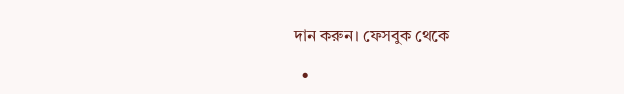দান করুন। ফেসবুক থেকে

  •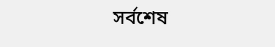সর্বশেষ